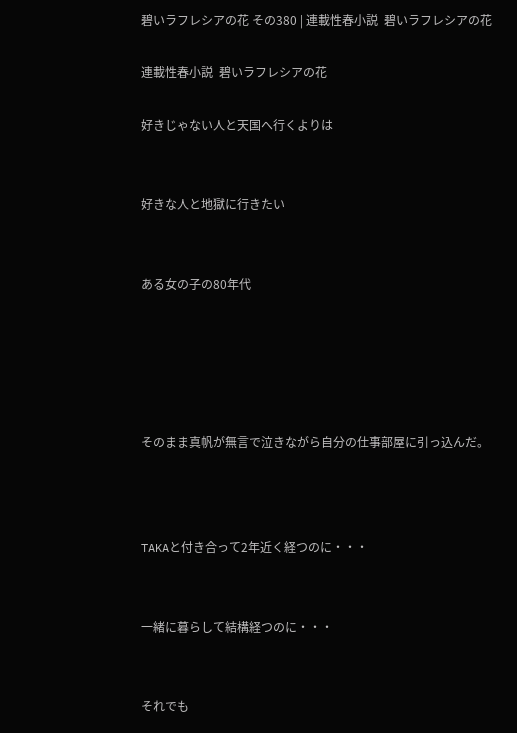碧いラフレシアの花 その380 | 連載性春小説  碧いラフレシアの花

連載性春小説  碧いラフレシアの花

好きじゃない人と天国へ行くよりは


好きな人と地獄に行きたい


ある女の子の80年代





そのまま真帆が無言で泣きながら自分の仕事部屋に引っ込んだ。



TAKAと付き合って2年近く経つのに・・・


一緒に暮らして結構経つのに・・・


それでも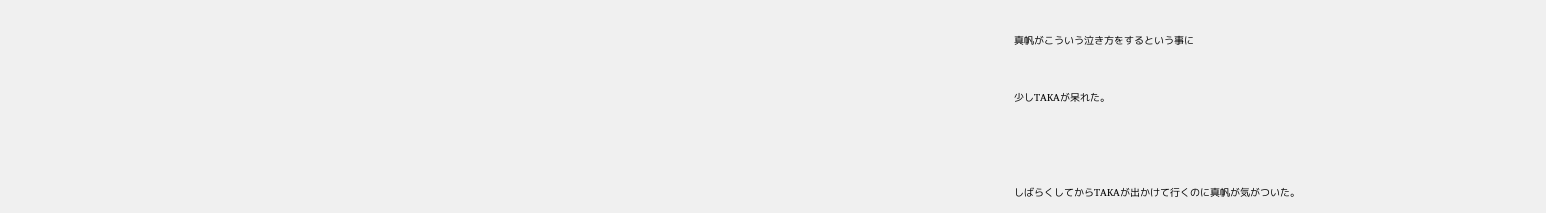真帆がこういう泣き方をするという事に


少しTAKAが呆れた。




しばらくしてからTAKAが出かけて行くのに真帆が気がついた。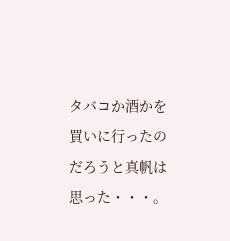タバコか酒かを買いに行ったのだろうと真帆は思った・・・。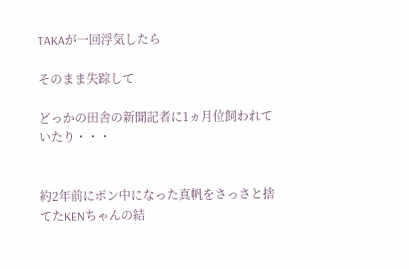TAKAが一回浮気したら

そのまま失踪して

どっかの田舎の新聞記者に1ヵ月位飼われていたり・・・


約2年前にポン中になった真帆をさっさと捨てたKENちゃんの結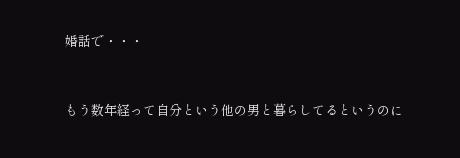婚話で・・・



もう数年経って自分という他の男と暮らしてるというのに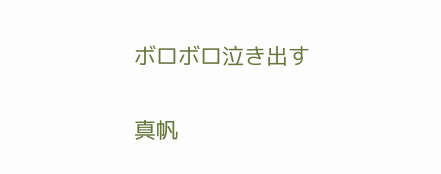ボロボロ泣き出す

真帆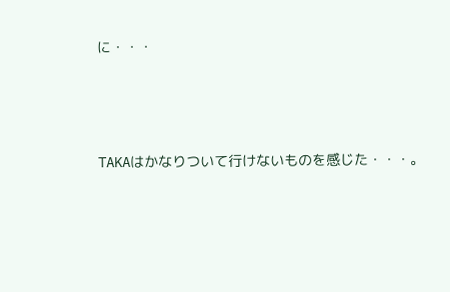に・・・




TAKAはかなりついて行けないものを感じた・・・。